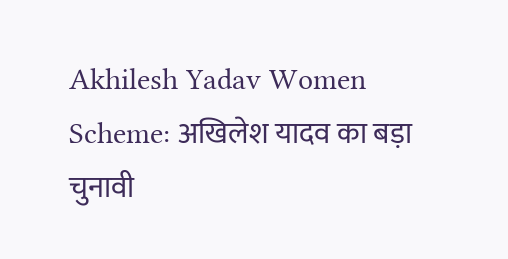Akhilesh Yadav Women Scheme: अखिलेश यादव का बड़ा चुनावी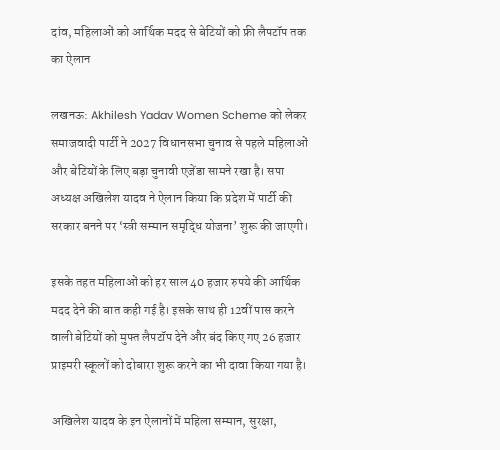दांव, महिलाओं को आर्थिक मदद से बेटियों को फ्री लैपटॉप तक का ऐलान

लखनऊ: Akhilesh Yadav Women Scheme को लेकर समाजवादी पार्टी ने 2027 विधानसभा चुनाव से पहले महिलाओं और बेटियों के लिए बड़ा चुनावी एजेंडा सामने रखा है। सपा अध्यक्ष अखिलेश यादव ने ऐलान किया कि प्रदेश में पार्टी की सरकार बनने पर ‘स्त्री सम्मान समृद्धि योजना’ शुरू की जाएगी।

इसके तहत महिलाओं को हर साल 40 हजार रुपये की आर्थिक मदद देने की बात कही गई है। इसके साथ ही 12वीं पास करने वाली बेटियों को मुफ्त लैपटॉप देने और बंद किए गए 26 हजार प्राइमरी स्कूलों को दोबारा शुरू करने का भी दावा किया गया है।

अखिलेश यादव के इन ऐलानों में महिला सम्मान, सुरक्षा,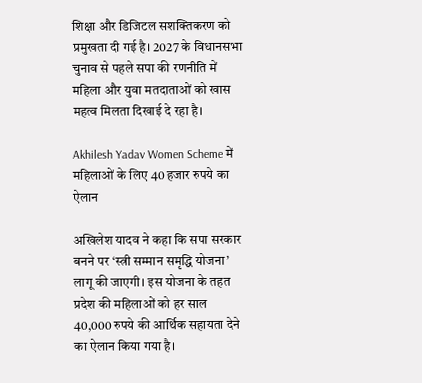शिक्षा और डिजिटल सशक्तिकरण को प्रमुखता दी गई है। 2027 के विधानसभा चुनाव से पहले सपा की रणनीति में महिला और युवा मतदाताओं को खास महत्व मिलता दिखाई दे रहा है।

Akhilesh Yadav Women Scheme में महिलाओं के लिए 40 हजार रुपये का ऐलान

अखिलेश यादव ने कहा कि सपा सरकार बनने पर ‘स्त्री सम्मान समृद्धि योजना’ लागू की जाएगी। इस योजना के तहत प्रदेश की महिलाओं को हर साल 40,000 रुपये की आर्थिक सहायता देने का ऐलान किया गया है।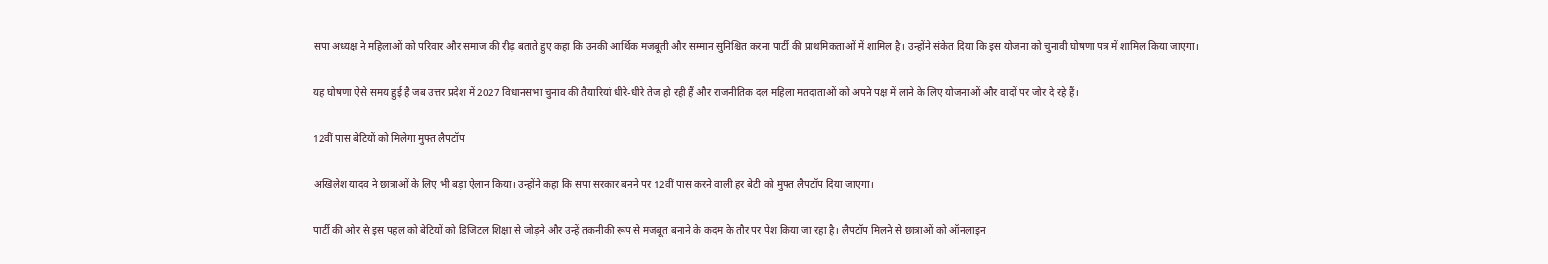सपा अध्यक्ष ने महिलाओं को परिवार और समाज की रीढ़ बताते हुए कहा कि उनकी आर्थिक मजबूती और सम्मान सुनिश्चित करना पार्टी की प्राथमिकताओं में शामिल है। उन्होंने संकेत दिया कि इस योजना को चुनावी घोषणा पत्र में शामिल किया जाएगा।

यह घोषणा ऐसे समय हुई है जब उत्तर प्रदेश में 2027 विधानसभा चुनाव की तैयारियां धीरे-धीरे तेज हो रही हैं और राजनीतिक दल महिला मतदाताओं को अपने पक्ष में लाने के लिए योजनाओं और वादों पर जोर दे रहे हैं।

12वीं पास बेटियों को मिलेगा मुफ्त लैपटॉप

अखिलेश यादव ने छात्राओं के लिए भी बड़ा ऐलान किया। उन्होंने कहा कि सपा सरकार बनने पर 12वीं पास करने वाली हर बेटी को मुफ्त लैपटॉप दिया जाएगा।

पार्टी की ओर से इस पहल को बेटियों को डिजिटल शिक्षा से जोड़ने और उन्हें तकनीकी रूप से मजबूत बनाने के कदम के तौर पर पेश किया जा रहा है। लैपटॉप मिलने से छात्राओं को ऑनलाइन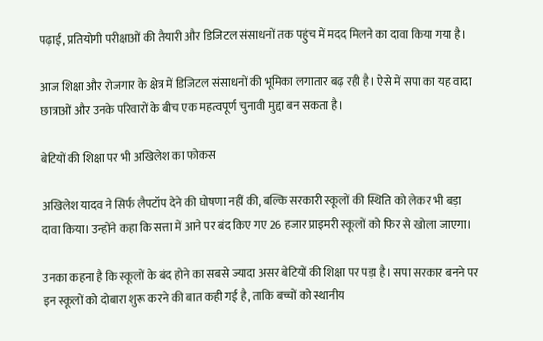पढ़ाई, प्रतियोगी परीक्षाओं की तैयारी और डिजिटल संसाधनों तक पहुंच में मदद मिलने का दावा किया गया है।

आज शिक्षा और रोजगार के क्षेत्र में डिजिटल संसाधनों की भूमिका लगातार बढ़ रही है। ऐसे में सपा का यह वादा छात्राओं और उनके परिवारों के बीच एक महत्वपूर्ण चुनावी मुद्दा बन सकता है।

बेटियों की शिक्षा पर भी अखिलेश का फोकस

अखिलेश यादव ने सिर्फ लैपटॉप देने की घोषणा नहीं की, बल्कि सरकारी स्कूलों की स्थिति को लेकर भी बड़ा दावा किया। उन्होंने कहा कि सत्ता में आने पर बंद किए गए 26 हजार प्राइमरी स्कूलों को फिर से खोला जाएगा।

उनका कहना है कि स्कूलों के बंद होने का सबसे ज्यादा असर बेटियों की शिक्षा पर पड़ा है। सपा सरकार बनने पर इन स्कूलों को दोबारा शुरू करने की बात कही गई है, ताकि बच्चों को स्थानीय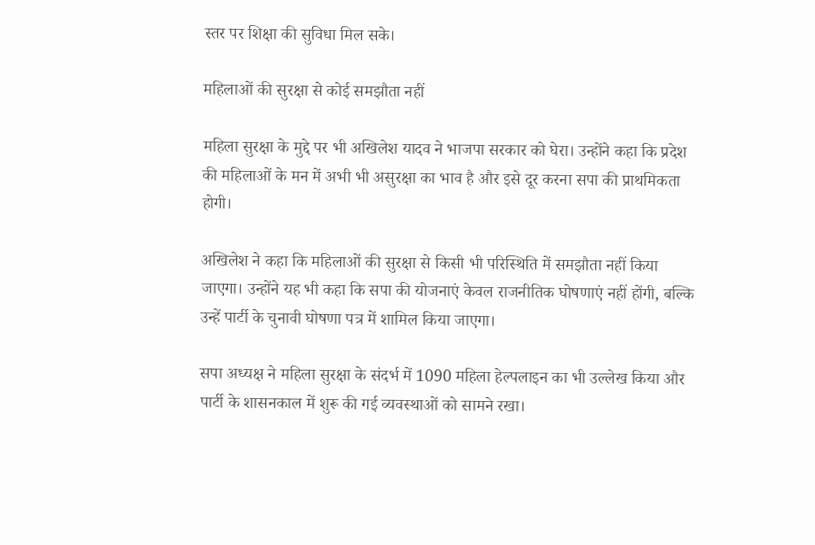स्तर पर शिक्षा की सुविधा मिल सके।

महिलाओं की सुरक्षा से कोई समझौता नहीं

महिला सुरक्षा के मुद्दे पर भी अखिलेश यादव ने भाजपा सरकार को घेरा। उन्होंने कहा कि प्रदेश की महिलाओं के मन में अभी भी असुरक्षा का भाव है और इसे दूर करना सपा की प्राथमिकता होगी।

अखिलेश ने कहा कि महिलाओं की सुरक्षा से किसी भी परिस्थिति में समझौता नहीं किया जाएगा। उन्होंने यह भी कहा कि सपा की योजनाएं केवल राजनीतिक घोषणाएं नहीं होंगी, बल्कि उन्हें पार्टी के चुनावी घोषणा पत्र में शामिल किया जाएगा।

सपा अध्यक्ष ने महिला सुरक्षा के संदर्भ में 1090 महिला हेल्पलाइन का भी उल्लेख किया और पार्टी के शासनकाल में शुरू की गई व्यवस्थाओं को सामने रखा।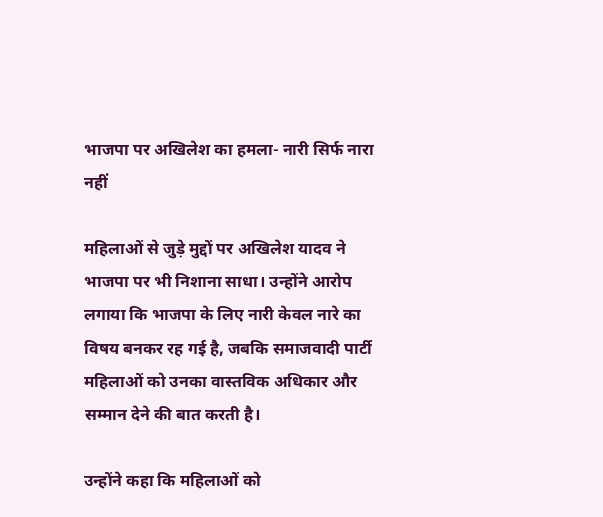भाजपा पर अखिलेश का हमला- नारी सिर्फ नारा नहीं

महिलाओं से जुड़े मुद्दों पर अखिलेश यादव ने भाजपा पर भी निशाना साधा। उन्होंने आरोप लगाया कि भाजपा के लिए नारी केवल नारे का विषय बनकर रह गई है, जबकि समाजवादी पार्टी महिलाओं को उनका वास्तविक अधिकार और सम्मान देने की बात करती है।

उन्होंने कहा कि महिलाओं को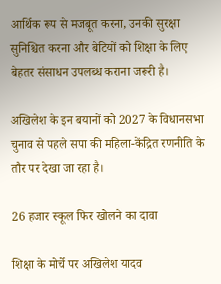आर्थिक रूप से मजबूत करना, उनकी सुरक्षा सुनिश्चित करना और बेटियों को शिक्षा के लिए बेहतर संसाधन उपलब्ध कराना जरूरी है।

अखिलेश के इन बयानों को 2027 के विधानसभा चुनाव से पहले सपा की महिला-केंद्रित रणनीति के तौर पर देखा जा रहा है।

26 हजार स्कूल फिर खोलने का दावा

शिक्षा के मोर्चे पर अखिलेश यादव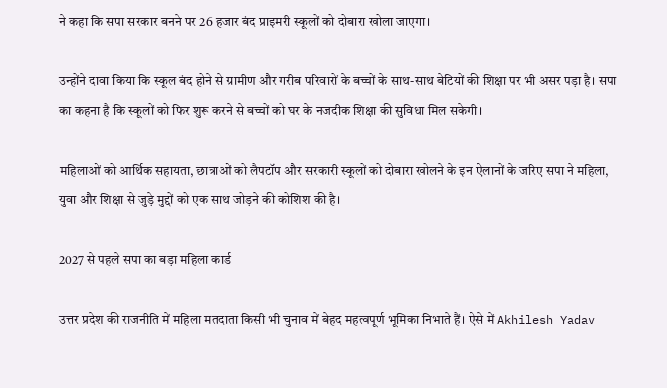ने कहा कि सपा सरकार बनने पर 26 हजार बंद प्राइमरी स्कूलों को दोबारा खोला जाएगा।

उन्होंने दावा किया कि स्कूल बंद होने से ग्रामीण और गरीब परिवारों के बच्चों के साथ-साथ बेटियों की शिक्षा पर भी असर पड़ा है। सपा का कहना है कि स्कूलों को फिर शुरू करने से बच्चों को घर के नजदीक शिक्षा की सुविधा मिल सकेगी।

महिलाओं को आर्थिक सहायता, छात्राओं को लैपटॉप और सरकारी स्कूलों को दोबारा खोलने के इन ऐलानों के जरिए सपा ने महिला, युवा और शिक्षा से जुड़े मुद्दों को एक साथ जोड़ने की कोशिश की है।

2027 से पहले सपा का बड़ा महिला कार्ड

उत्तर प्रदेश की राजनीति में महिला मतदाता किसी भी चुनाव में बेहद महत्वपूर्ण भूमिका निभाते हैं। ऐसे में Akhilesh Yadav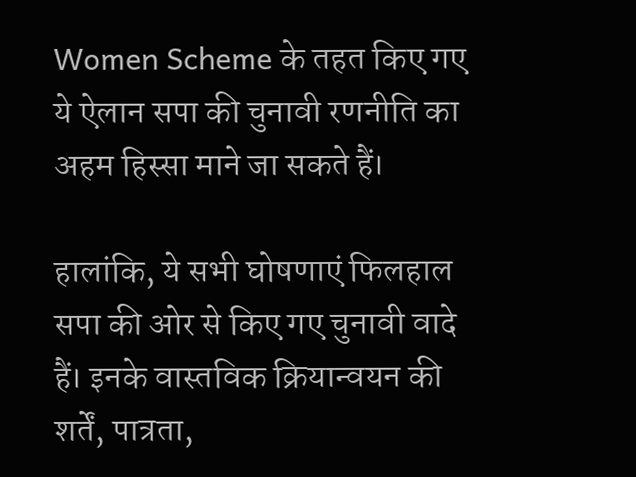Women Scheme के तहत किए गए ये ऐलान सपा की चुनावी रणनीति का अहम हिस्सा माने जा सकते हैं।

हालांकि, ये सभी घोषणाएं फिलहाल सपा की ओर से किए गए चुनावी वादे हैं। इनके वास्तविक क्रियान्वयन की शर्तें, पात्रता,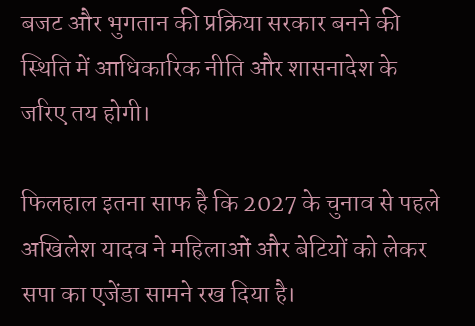बजट और भुगतान की प्रक्रिया सरकार बनने की स्थिति में आधिकारिक नीति और शासनादेश के जरिए तय होगी।

फिलहाल इतना साफ है कि 2027 के चुनाव से पहले अखिलेश यादव ने महिलाओं और बेटियों को लेकर सपा का एजेंडा सामने रख दिया है।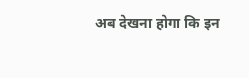अब देखना होगा कि इन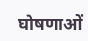घोषणाओं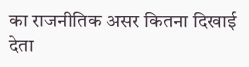का राजनीतिक असर कितना दिखाई देता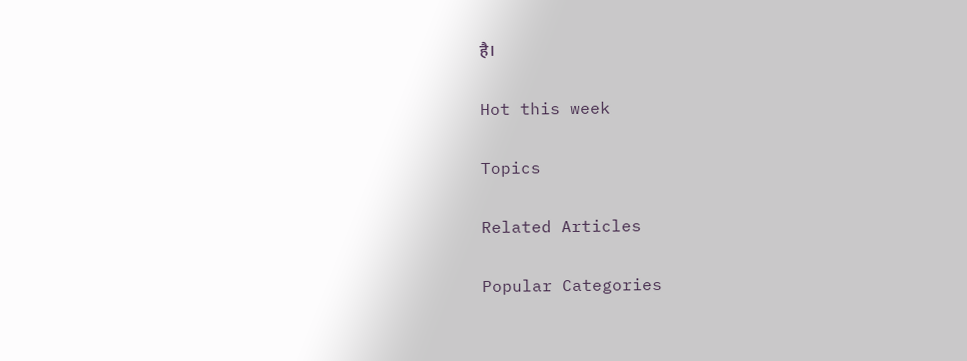है।

Hot this week

Topics

Related Articles

Popular Categories